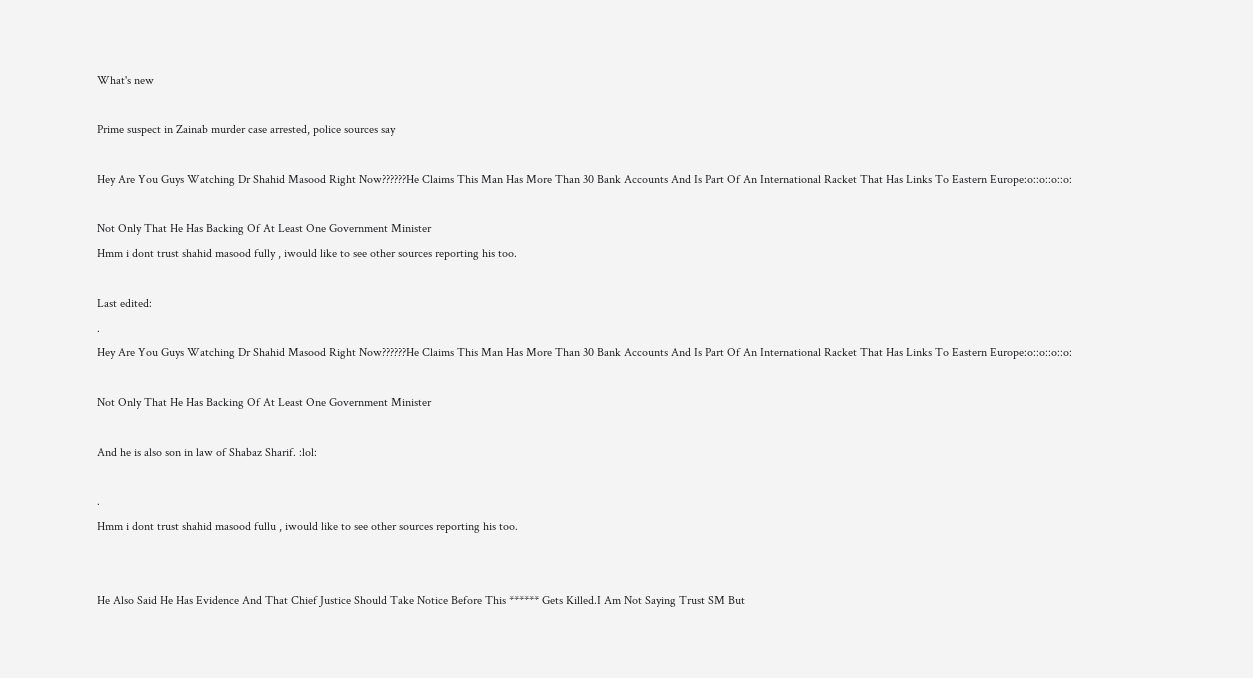What's new

Prime suspect in Zainab murder case arrested, police sources say

Hey Are You Guys Watching Dr Shahid Masood Right Now??????He Claims This Man Has More Than 30 Bank Accounts And Is Part Of An International Racket That Has Links To Eastern Europe:o::o::o::o:

Not Only That He Has Backing Of At Least One Government Minister
Hmm i dont trust shahid masood fully , iwould like to see other sources reporting his too.

Last edited:
.
Hey Are You Guys Watching Dr Shahid Masood Right Now??????He Claims This Man Has More Than 30 Bank Accounts And Is Part Of An International Racket That Has Links To Eastern Europe:o::o::o::o:

Not Only That He Has Backing Of At Least One Government Minister

And he is also son in law of Shabaz Sharif. :lol:

.
Hmm i dont trust shahid masood fullu , iwould like to see other sources reporting his too.


He Also Said He Has Evidence And That Chief Justice Should Take Notice Before This ****** Gets Killed.I Am Not Saying Trust SM But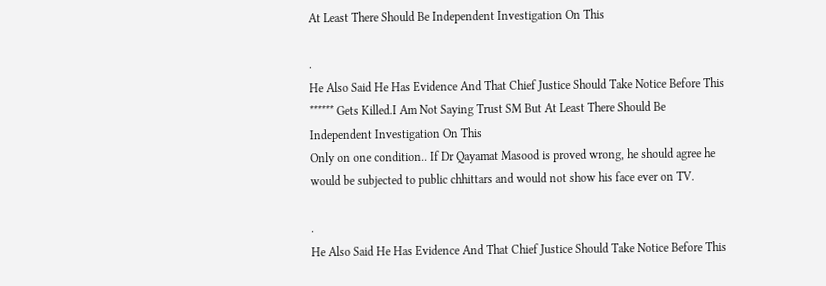At Least There Should Be Independent Investigation On This

.
He Also Said He Has Evidence And That Chief Justice Should Take Notice Before This ****** Gets Killed.I Am Not Saying Trust SM But At Least There Should Be Independent Investigation On This
Only on one condition.. If Dr Qayamat Masood is proved wrong, he should agree he would be subjected to public chhittars and would not show his face ever on TV.

.
He Also Said He Has Evidence And That Chief Justice Should Take Notice Before This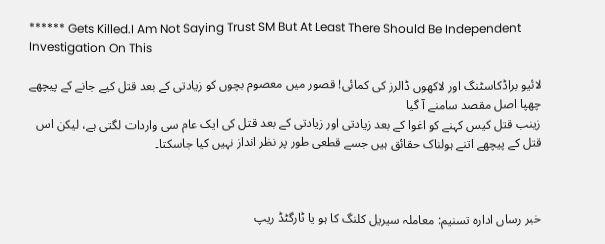****** Gets Killed.I Am Not Saying Trust SM But At Least There Should Be Independent Investigation On This

لائیو براڈکاسٹنگ اور لاکھوں ڈالرز کی کمائی! قصور میں معصوم بچوں کو زیادتی کے بعد قتل کیے جانے کے پیچھے چھپا اصل مقصد سامنے آ گیا
زینب قتل کیس کہنے کو اغوا کے بعد زیادتی اور زیادتی کے بعد قتل کی ایک عام سی واردات لگتی ہے، لیکن اس قتل کے پیچھے اتنے ہولناک حقائق ہیں جسے قطعی طور پر نظر انداز نہیں کیا جاسکتا۔



خبر رساں ادارہ تسنیم: معاملہ سیریل کلنگ کا ہو یا ٹارگٹڈ ریپ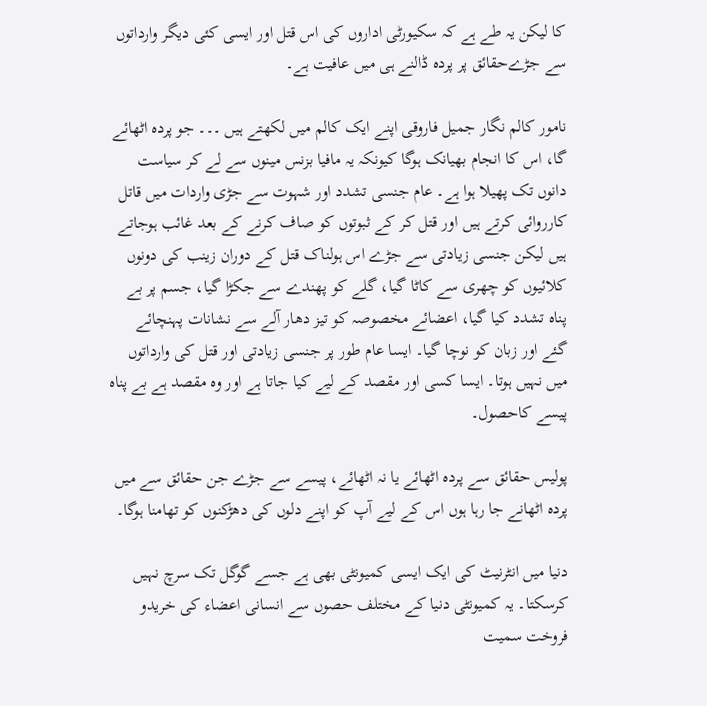کا لیکن یہ طے ہے کہ سکیورٹی اداروں کی اس قتل اور ایسی کئی دیگر وارداتوں سے جڑےحقائق پر پردہ ڈالنے ہی میں عافیت ہے۔

نامور کالم نگار جمیل فاروقی اپنے ایک کالم میں لکھتے ہیں ۔۔۔ جو پردہ اٹھائے گا، اس کا انجام بھیانک ہوگا کیونکہ یہ مافیا بزنس مینوں سے لے کر سیاست دانوں تک پھیلا ہوا ہے۔ عام جنسی تشدد اور شہوت سے جڑی واردات میں قاتل کارروائی کرتے ہیں اور قتل کر کے ثبوتوں کو صاف کرنے کے بعد غائب ہوجاتے ہیں لیکن جنسی زیادتی سے جڑے اس ہولناک قتل کے دوران زینب کی دونوں کلائیوں کو چھری سے کاٹا گیا، گلے کو پھندے سے جکڑا گیا، جسم پر بے پناہ تشدد کیا گیا، اعضائے مخصوصہ کو تیز دھار آلے سے نشانات پہنچائے گئے اور زبان کو نوچا گیا۔ ایسا عام طور پر جنسی زیادتی اور قتل کی وارداتوں میں نہیں ہوتا۔ ایسا کسی اور مقصد کے لیے کیا جاتا ہے اور وہ مقصد ہے بے پناہ پیسے کاحصول۔

پولیس حقائق سے پردہ اٹھائے یا نہ اٹھائے، پیسے سے جڑے جن حقائق سے میں پردہ اٹھانے جا رہا ہوں اس کے لیے آپ کو اپنے دلوں کی دھڑکنوں کو تھامنا ہوگا۔

دنیا میں انٹرنیٹ کی ایک ایسی کمیونٹی بھی ہے جسے گوگل تک سرچ نہیں کرسکتا۔ یہ کمیونٹی دنیا کے مختلف حصوں سے انسانی اعضاء کی خریدو فروخت سمیت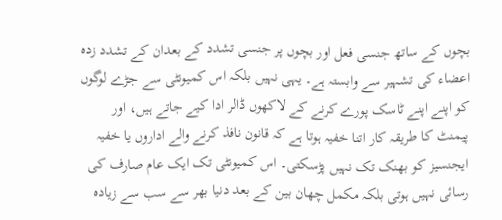بچوں کے ساتھ جنسی فعل اور بچوں پر جنسی تشدد کے بعدان کے تشدد زدہ اعضاء کی تشہیر سے وابستہ ہے۔ یہی نہیں بلکہ اس کمیونٹی سے جڑے لوگوں کو اپنے اپنے ٹاسک پورے کرنے کے لاکھوں ڈالر ادا کیے جاتے ہیں، اور پیمنٹ کا طریقہ کار اتنا خفیہ ہوتا ہے کہ قانون نافذ کرنے والے اداروں یا خفیہ ایجنسیز کو بھنک تک نہیں پڑسکتی۔ اس کمیونٹی تک ایک عام صارف کی رسائی نہیں ہوتی بلکہ مکمل چھان بین کے بعد دنیا بھر سے سب سے زیادہ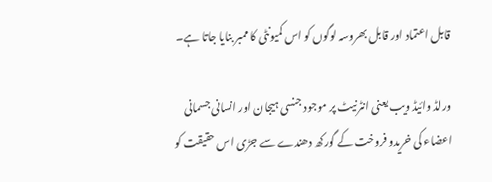قابل اعتماد اور قابل بھروسہ لوگوں کو اس کمیونٹی کا ممبر بنایا جاتا ہے۔

ورلڈ وائیڈ ویب یعنی انٹرنیٹ پر موجود جنسی ہیجان اور انسانی جسمانی اعضاء کی خریدو فروخت کے گورکھ دھندے سے جڑی اس حقیقت کو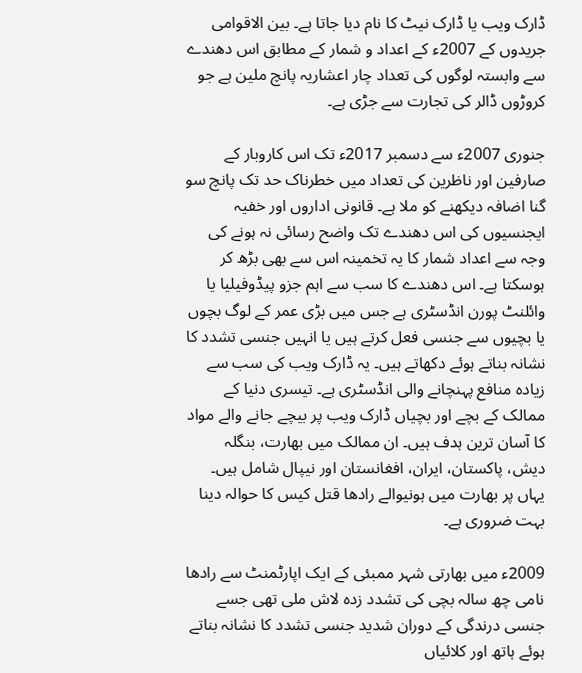ڈارک ویب یا ڈارک نیٹ کا نام دیا جاتا ہے۔ بین الاقوامی جریدوں کے 2007ء کے اعداد و شمار کے مطابق اس دھندے سے وابستہ لوگوں کی تعداد چار اعشاریہ پانچ ملین ہے جو کروڑوں ڈالر کی تجارت سے جڑی ہے۔

جنوری 2007ء سے دسمبر 2017ء تک اس کاروبار کے صارفین اور ناظرین کی تعداد میں خطرناک حد تک پانچ سو گنا اضافہ دیکھنے کو ملا ہے۔ قانونی اداروں اور خفیہ ایجنسیوں کی اس دھندے تک واضح رسائی نہ ہونے کی وجہ سے اعداد شمار کا یہ تخمینہ اس سے بھی بڑھ کر ہوسکتا ہے۔ اس دھندے کا سب سے اہم جزو پیڈوفیلیا یا وائلنٹ پورن انڈسٹری ہے جس میں بڑی عمر کے لوگ بچوں یا بچیوں سے جنسی فعل کرتے ہیں یا انہیں جنسی تشدد کا نشانہ بناتے ہوئے دکھاتے ہیں۔ یہ ڈارک ویب کی سب سے زیادہ منافع پہنچانے والی انڈسٹری ہے۔ تیسری دنیا کے ممالک کے بچے اور بچیاں ڈارک ویب پر بیچے جانے والے مواد کا آسان ترین ہدف ہیں۔ ان ممالک میں بھارت، بنگلہ دیش، پاکستان، ایران، افغانستان اور نیپال شامل ہیں۔ یہاں پر بھارت میں ہونیوالے رادھا قتل کیس کا حوالہ دینا بہت ضروری ہے۔

2009ء میں بھارتی شہر ممبئی کے ایک اپارٹمنٹ سے رادھا نامی چھ سالہ بچی کی تشدد زدہ لاش ملی تھی جسے جنسی درندگی کے دوران شدید جنسی تشدد کا نشانہ بناتے ہوئے ہاتھ اور کلائیاں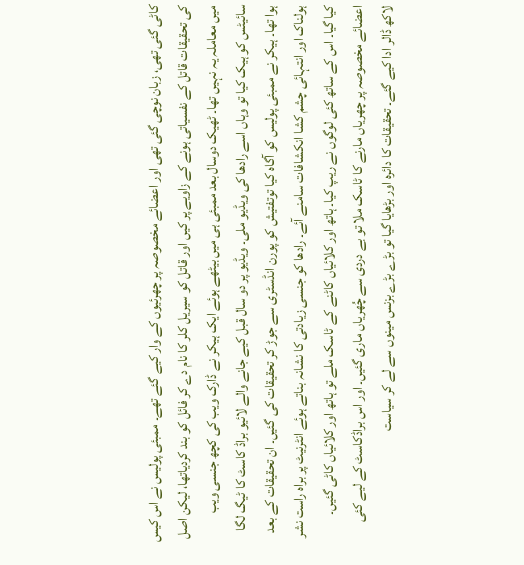کاٹی گئی تھی، زبان نوچی گئی تھی اور اعضائے مخصوصہ پر چھرئیوں کے وار کیے گئے تھے۔ ممبئی پولیس نے اس کیس کی تحقیقات قاتل کے نفسیاتی ہونے کے زاویے پر کیں اور قاتل کو سیریل کلر کا نام دے کر فائل کو بند کردیاتھا، لیکن اصل میں معاملہ یہ نہیں تھا۔ ٹھیک دوسال بعد ممبئی ہی میں بیٹھے ہوئے ایک ہیکر نے ڈارک ویب کی کچھ جنسی ویب سائیٹس کو ہیک کیا تو وہاں اسے رادھا کی ویڈیو ملی۔ ویڈیو پر دو سال قبل کیے جانے والے لائیو براڈ کاسٹ کا ٹیگ لگا ہوا تھا۔ ہیکر نے ممبئی پولیس کو آگاہ کیا توتفتیش کو پورن انڈسٹری سے جوڑ کر تحقیقات کی گئیں۔ ان تحقیقات کے بعد ہولناک اور انتہائی چشم کشا انکشافات سامنے آئے۔ رادھا کو جنسی زیادتی کا نشانہ بناتے ہوئے انٹرنیٹ پر براہ راست نشر کیا گیا۔ اس کے ساتھ کئی لوگوں نے ریپ کیا۔ ہاتھ اور کلائیاں کاٹنے کے ٹاسک ملے تو ہاتھ اور کلائیاں کاٹی گئیں۔ اعضائے مخصوصہ پر چھریاں مارنے کا ٹاسک ملا تو بے دردی سے چُھریاں ماری گئیں۔ اور اس براڈکاسٹ کے لیے کئی لاکھ ڈالر ادا کیے گئے۔ تحقیقات کا دائرہ اور بڑھایا گیا تو بڑے بڑے بزنس مینوں سے لے کر سیاست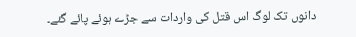دانوں تک لوگ اس قتل کی واردات سے جڑے ہوئے پائے گئے۔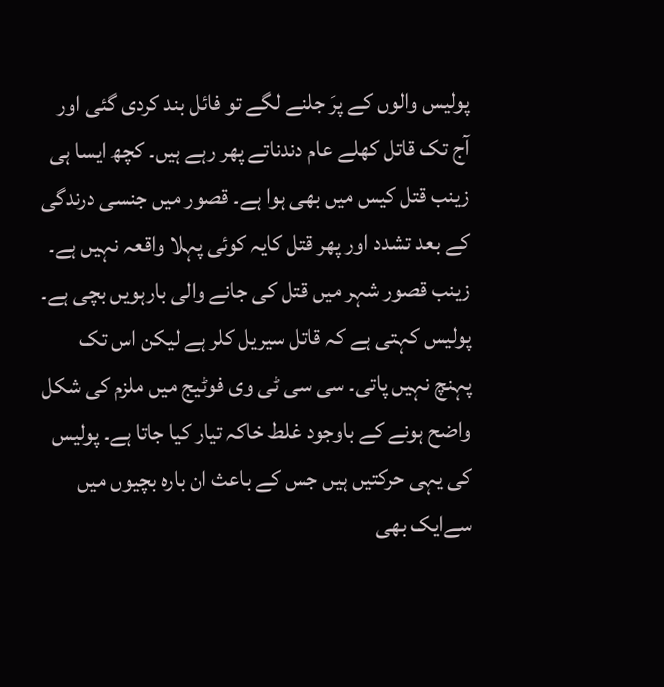پولیس والوں کے پرَ جلنے لگے تو فائل بند کردی گئی اور آج تک قاتل کھلے عام دندناتے پھر رہے ہیں۔ کچھ ایسا ہی زینب قتل کیس میں بھی ہوا ہے۔ قصور میں جنسی درندگی کے بعد تشدد اور پھر قتل کایہ کوئی پہلا واقعہ نہیں ہے۔ زینب قصور شہر میں قتل کی جانے والی بارہویں بچی ہے۔ پولیس کہتی ہے کہ قاتل سیریل کلر ہے لیکن اس تک پہنچ نہیں پاتی۔ سی سی ٹی وی فوٹیج میں ملزم کی شکل واضح ہونے کے باوجود غلط خاکہ تیار کیا جاتا ہے۔ پولیس کی یہی حرکتیں ہیں جس کے باعث ان بارہ بچیوں میں سےایک بھی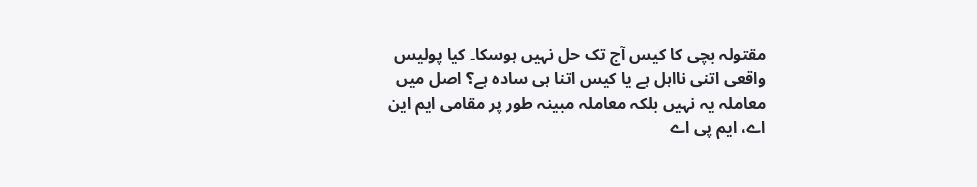مقتولہ بچی کا کیس آج تک حل نہیں ہوسکا۔ کیا پولیس واقعی اتنی نااہل ہے یا کیس اتنا ہی سادہ ہے؟ اصل میں معاملہ یہ نہیں بلکہ معاملہ مبینہ طور پر مقامی ایم این اے، ایم پی اے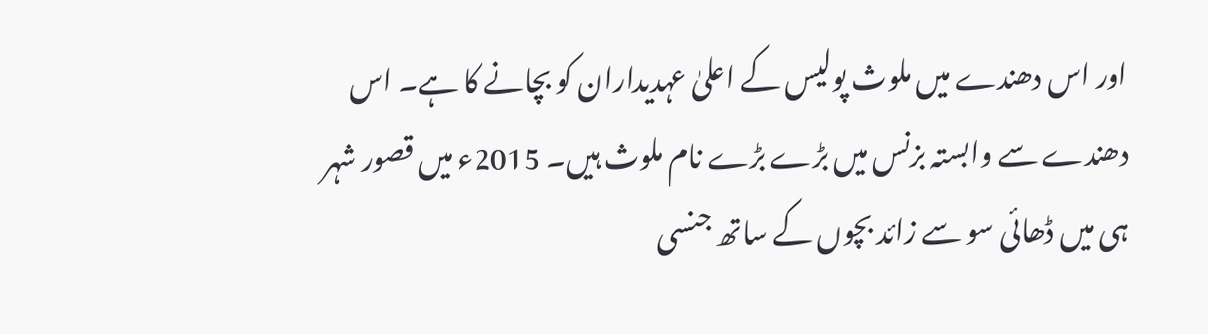اور اس دھندے میں ملوث پولیس کے اعلیٰ عہدیداران کو بچانے کا ہے۔ اس دھندے سے وابستہ بزنس میں بڑے بڑے نام ملوث ہیں۔ 2015ء میں قصور شہر ہی میں ڈھائی سو سے زائد بچوں کے ساتھ جنسی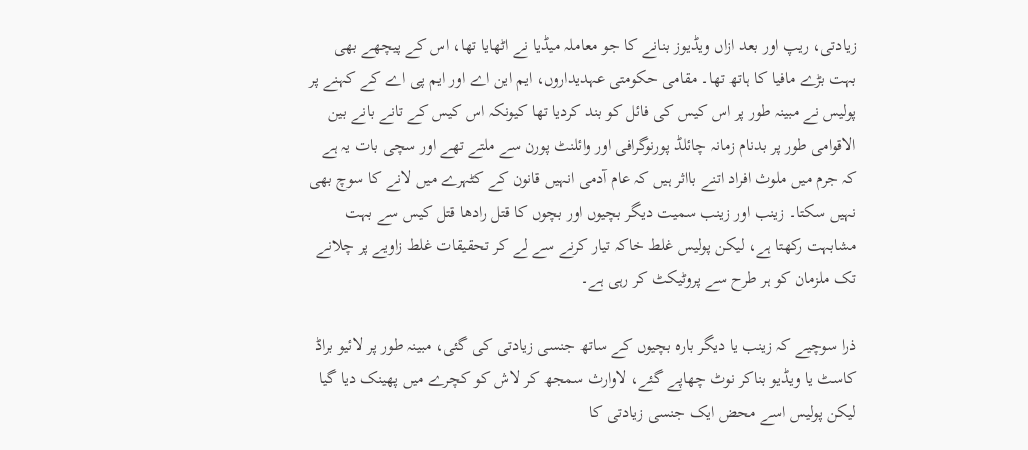زیادتی، ریپ اور بعد ازاں ویڈیوز بنانے کا جو معاملہ میڈیا نے اٹھایا تھا، اس کے پیچھے بھی بہت بڑے مافیا کا ہاتھ تھا۔ مقامی حکومتی عہدیداروں، ایم این اے اور ایم پی اے کے کہنے پر پولیس نے مبینہ طور پر اس کیس کی فائل کو بند کردیا تھا کیونکہ اس کیس کے تانے بانے بین الاقوامی طور پر بدنام زمانہ چائلڈ پورنوگرافی اور وائلنٹ پورن سے ملتے تھے اور سچی بات یہ ہے کہ جرم میں ملوث افراد اتنے بااثر ہیں کہ عام آدمی انہیں قانون کے کٹہرے میں لانے کا سوچ بھی نہیں سکتا۔ زینب اور زینب سمیت دیگر بچیوں اور بچوں کا قتل رادھا قتل کیس سے بہت مشابہت رکھتا ہے، لیکن پولیس غلط خاکہ تیار کرنے سے لے کر تحقیقات غلط زاویے پر چلانے تک ملزمان کو ہر طرح سے پروٹیکٹ کر رہی ہے۔

ذرا سوچیے کہ زینب یا دیگر بارہ بچیوں کے ساتھ جنسی زیادتی کی گئی، مبینہ طور پر لائیو براڈ کاسٹ یا ویڈیو بناکر نوٹ چھاپے گئے، لاوارث سمجھ کر لاش کو کچرے میں پھینک دیا گیا لیکن پولیس اسے محض ایک جنسی زیادتی کا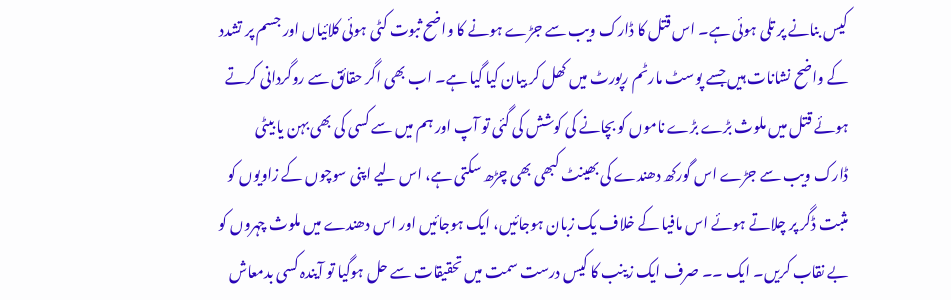کیس بنانے پر تلی ہوئی ہے۔ اس قتل کا ڈارک ویب سے جڑے ہونے کا واضح ثبوت کٹی ہوئی کلائیاں اور جسم پر تشدد کے واضح نشانات ہیں جسے پوسٹ مارٹم رپورٹ میں کھل کر بیان کیا گیا ہے۔ اب بھی اگر حقائق سے روگردانی کرتے ہوئے قتل میں ملوث بڑے بڑے ناموں کو بچانے کی کوشش کی گئی تو آپ اور ہم میں سے کسی کی بھی بہن یا بیٹی ڈارک ویب سے جڑے اس گورکھ دھندے کی بھینٹ کبھی بھی چڑھ سکتی ہے، اس لیے اپنی سوچوں کے زاویوں کو مثبت ڈگر پر چلاتے ہوئے اس مافیا کے خلاف یک زبان ہوجائیں، ایک ہوجائیں اور اس دھندے میں ملوث چہروں کو بے نقاب کریں۔ ایک ۔۔ صرف ایک زینب کا کیس درست سمت میں تحقیقات سے حل ہوگیا تو آیندہ کسی بدمعاش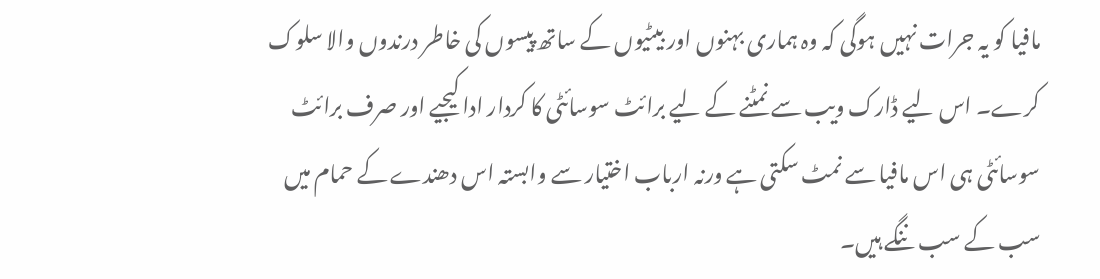مافیا کو یہ جرات نہیں ہوگی کہ وہ ہماری بہنوں اور بیٹیوں کے ساتھ پیسوں کی خاطر درندوں والا سلوک کرے۔ اس لیے ڈارک ویب سے نمٹنے کے لیے برائٹ سوسائٹی کا کردار ادا کیجیے اور صرف برائٹ سوسائٹی ہی اس مافیا سے نمٹ سکتی ہے ورنہ ارباب اختیار سے وابستہ اس دھندے کے حمام میں سب کے سب ننگے ہیں۔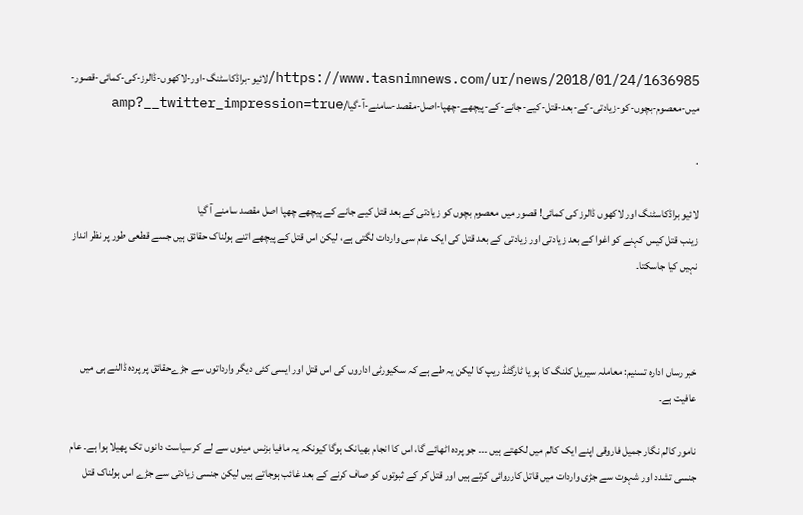https://www.tasnimnews.com/ur/news/2018/01/24/1636985/لائیو-براڈکاسٹنگ-اور-لاکھوں-ڈالرز-کی-کمائی-قصور-میں-معصوم-بچوں-کو-زیادتی-کے-بعد-قتل-کیے-جانے-کے-پیچھے-چھپا-اصل-مقصد-سامنے-آ-گیا/amp?__twitter_impression=true

.

لائیو براڈکاسٹنگ اور لاکھوں ڈالرز کی کمائی! قصور میں معصوم بچوں کو زیادتی کے بعد قتل کیے جانے کے پیچھے چھپا اصل مقصد سامنے آ گیا
زینب قتل کیس کہنے کو اغوا کے بعد زیادتی اور زیادتی کے بعد قتل کی ایک عام سی واردات لگتی ہے، لیکن اس قتل کے پیچھے اتنے ہولناک حقائق ہیں جسے قطعی طور پر نظر انداز نہیں کیا جاسکتا۔



خبر رساں ادارہ تسنیم: معاملہ سیریل کلنگ کا ہو یا ٹارگٹڈ ریپ کا لیکن یہ طے ہے کہ سکیورٹی اداروں کی اس قتل اور ایسی کئی دیگر وارداتوں سے جڑےحقائق پر پردہ ڈالنے ہی میں عافیت ہے۔

نامور کالم نگار جمیل فاروقی اپنے ایک کالم میں لکھتے ہیں ۔۔۔ جو پردہ اٹھائے گا، اس کا انجام بھیانک ہوگا کیونکہ یہ مافیا بزنس مینوں سے لے کر سیاست دانوں تک پھیلا ہوا ہے۔ عام جنسی تشدد اور شہوت سے جڑی واردات میں قاتل کارروائی کرتے ہیں اور قتل کر کے ثبوتوں کو صاف کرنے کے بعد غائب ہوجاتے ہیں لیکن جنسی زیادتی سے جڑے اس ہولناک قتل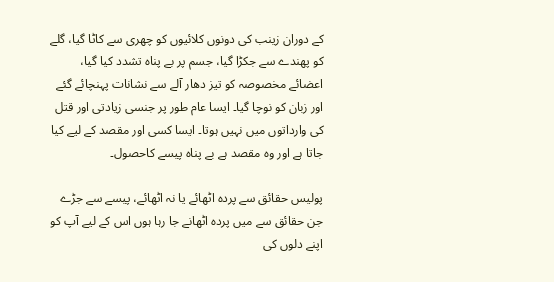کے دوران زینب کی دونوں کلائیوں کو چھری سے کاٹا گیا، گلے کو پھندے سے جکڑا گیا، جسم پر بے پناہ تشدد کیا گیا، اعضائے مخصوصہ کو تیز دھار آلے سے نشانات پہنچائے گئے اور زبان کو نوچا گیا۔ ایسا عام طور پر جنسی زیادتی اور قتل کی وارداتوں میں نہیں ہوتا۔ ایسا کسی اور مقصد کے لیے کیا جاتا ہے اور وہ مقصد ہے بے پناہ پیسے کاحصول۔

پولیس حقائق سے پردہ اٹھائے یا نہ اٹھائے، پیسے سے جڑے جن حقائق سے میں پردہ اٹھانے جا رہا ہوں اس کے لیے آپ کو اپنے دلوں کی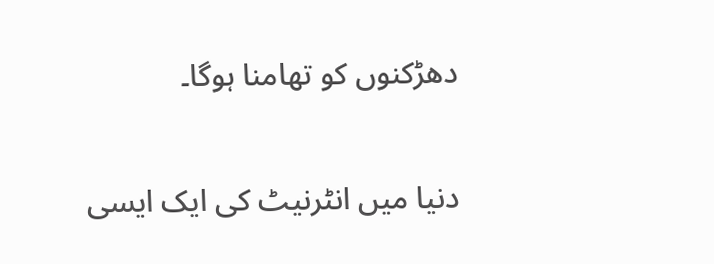دھڑکنوں کو تھامنا ہوگا۔

دنیا میں انٹرنیٹ کی ایک ایسی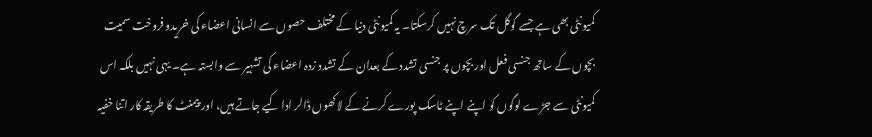کمیونٹی بھی ہے جسے گوگل تک سرچ نہیں کرسکتا۔ یہ کمیونٹی دنیا کے مختلف حصوں سے انسانی اعضاء کی خریدو فروخت سمیت بچوں کے ساتھ جنسی فعل اور بچوں پر جنسی تشدد کے بعدان کے تشدد زدہ اعضاء کی تشہیر سے وابستہ ہے۔ یہی نہیں بلکہ اس کمیونٹی سے جڑے لوگوں کو اپنے اپنے ٹاسک پورے کرنے کے لاکھوں ڈالر ادا کیے جاتے ہیں، اور پیمنٹ کا طریقہ کار اتنا خفیہ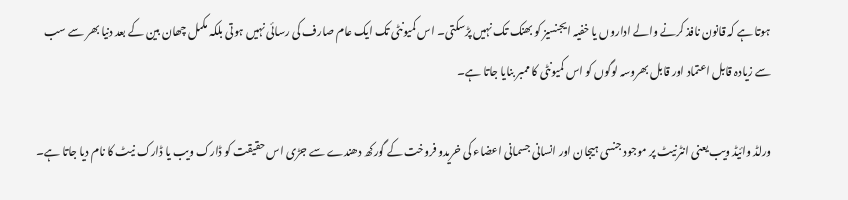ہوتا ہے کہ قانون نافذ کرنے والے اداروں یا خفیہ ایجنسیز کو بھنک تک نہیں پڑسکتی۔ اس کمیونٹی تک ایک عام صارف کی رسائی نہیں ہوتی بلکہ مکمل چھان بین کے بعد دنیا بھر سے سب سے زیادہ قابل اعتماد اور قابل بھروسہ لوگوں کو اس کمیونٹی کا ممبر بنایا جاتا ہے۔

ورلڈ وائیڈ ویب یعنی انٹرنیٹ پر موجود جنسی ہیجان اور انسانی جسمانی اعضاء کی خریدو فروخت کے گورکھ دھندے سے جڑی اس حقیقت کو ڈارک ویب یا ڈارک نیٹ کا نام دیا جاتا ہے۔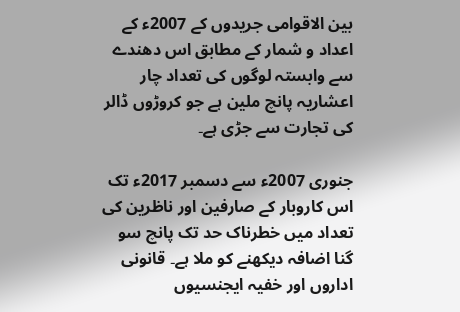بین الاقوامی جریدوں کے 2007ء کے اعداد و شمار کے مطابق اس دھندے سے وابستہ لوگوں کی تعداد چار اعشاریہ پانچ ملین ہے جو کروڑوں ڈالر کی تجارت سے جڑی ہے۔

جنوری 2007ء سے دسمبر 2017ء تک اس کاروبار کے صارفین اور ناظرین کی تعداد میں خطرناک حد تک پانچ سو گنا اضافہ دیکھنے کو ملا ہے۔ قانونی اداروں اور خفیہ ایجنسیوں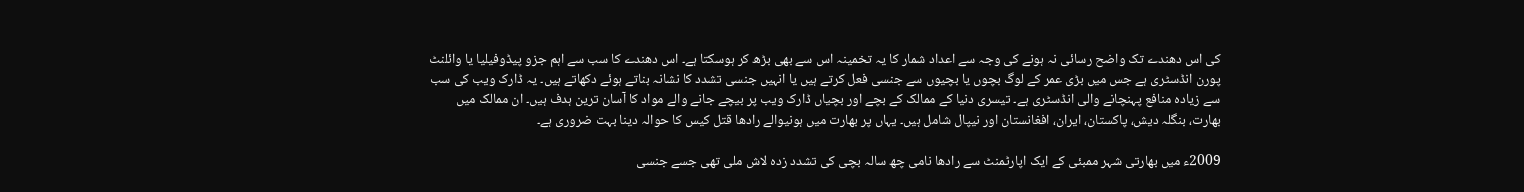کی اس دھندے تک واضح رسائی نہ ہونے کی وجہ سے اعداد شمار کا یہ تخمینہ اس سے بھی بڑھ کر ہوسکتا ہے۔ اس دھندے کا سب سے اہم جزو پیڈوفیلیا یا وائلنٹ پورن انڈسٹری ہے جس میں بڑی عمر کے لوگ بچوں یا بچیوں سے جنسی فعل کرتے ہیں یا انہیں جنسی تشدد کا نشانہ بناتے ہوئے دکھاتے ہیں۔ یہ ڈارک ویب کی سب سے زیادہ منافع پہنچانے والی انڈسٹری ہے۔ تیسری دنیا کے ممالک کے بچے اور بچیاں ڈارک ویب پر بیچے جانے والے مواد کا آسان ترین ہدف ہیں۔ ان ممالک میں بھارت، بنگلہ دیش، پاکستان، ایران، افغانستان اور نیپال شامل ہیں۔ یہاں پر بھارت میں ہونیوالے رادھا قتل کیس کا حوالہ دینا بہت ضروری ہے۔

2009ء میں بھارتی شہر ممبئی کے ایک اپارٹمنٹ سے رادھا نامی چھ سالہ بچی کی تشدد زدہ لاش ملی تھی جسے جنسی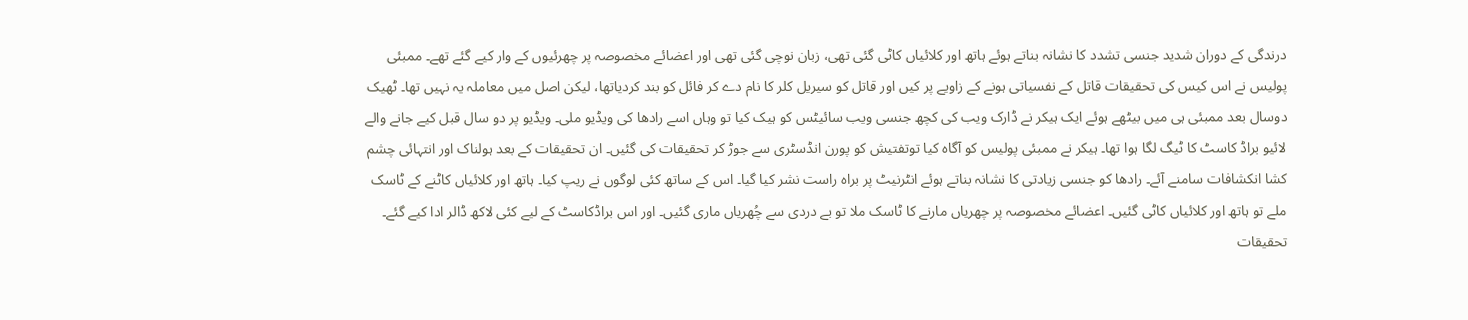درندگی کے دوران شدید جنسی تشدد کا نشانہ بناتے ہوئے ہاتھ اور کلائیاں کاٹی گئی تھی، زبان نوچی گئی تھی اور اعضائے مخصوصہ پر چھرئیوں کے وار کیے گئے تھے۔ ممبئی پولیس نے اس کیس کی تحقیقات قاتل کے نفسیاتی ہونے کے زاویے پر کیں اور قاتل کو سیریل کلر کا نام دے کر فائل کو بند کردیاتھا، لیکن اصل میں معاملہ یہ نہیں تھا۔ ٹھیک دوسال بعد ممبئی ہی میں بیٹھے ہوئے ایک ہیکر نے ڈارک ویب کی کچھ جنسی ویب سائیٹس کو ہیک کیا تو وہاں اسے رادھا کی ویڈیو ملی۔ ویڈیو پر دو سال قبل کیے جانے والے لائیو براڈ کاسٹ کا ٹیگ لگا ہوا تھا۔ ہیکر نے ممبئی پولیس کو آگاہ کیا توتفتیش کو پورن انڈسٹری سے جوڑ کر تحقیقات کی گئیں۔ ان تحقیقات کے بعد ہولناک اور انتہائی چشم کشا انکشافات سامنے آئے۔ رادھا کو جنسی زیادتی کا نشانہ بناتے ہوئے انٹرنیٹ پر براہ راست نشر کیا گیا۔ اس کے ساتھ کئی لوگوں نے ریپ کیا۔ ہاتھ اور کلائیاں کاٹنے کے ٹاسک ملے تو ہاتھ اور کلائیاں کاٹی گئیں۔ اعضائے مخصوصہ پر چھریاں مارنے کا ٹاسک ملا تو بے دردی سے چُھریاں ماری گئیں۔ اور اس براڈکاسٹ کے لیے کئی لاکھ ڈالر ادا کیے گئے۔ تحقیقات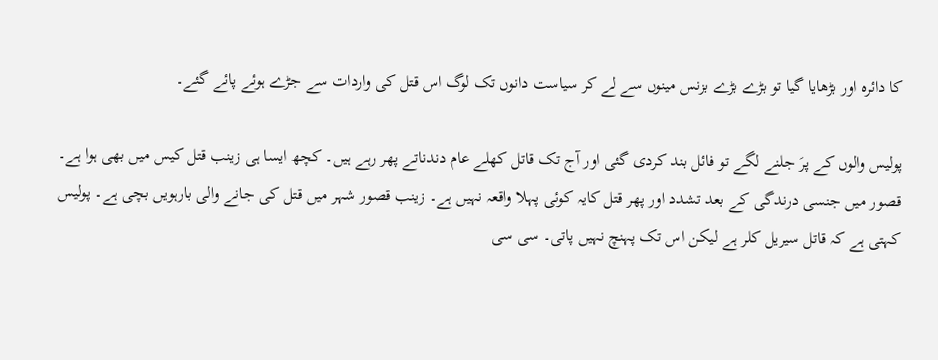کا دائرہ اور بڑھایا گیا تو بڑے بڑے بزنس مینوں سے لے کر سیاست دانوں تک لوگ اس قتل کی واردات سے جڑے ہوئے پائے گئے۔

پولیس والوں کے پرَ جلنے لگے تو فائل بند کردی گئی اور آج تک قاتل کھلے عام دندناتے پھر رہے ہیں۔ کچھ ایسا ہی زینب قتل کیس میں بھی ہوا ہے۔ قصور میں جنسی درندگی کے بعد تشدد اور پھر قتل کایہ کوئی پہلا واقعہ نہیں ہے۔ زینب قصور شہر میں قتل کی جانے والی بارہویں بچی ہے۔ پولیس کہتی ہے کہ قاتل سیریل کلر ہے لیکن اس تک پہنچ نہیں پاتی۔ سی سی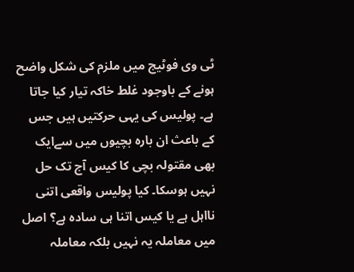ٹی وی فوٹیج میں ملزم کی شکل واضح ہونے کے باوجود غلط خاکہ تیار کیا جاتا ہے۔ پولیس کی یہی حرکتیں ہیں جس کے باعث ان بارہ بچیوں میں سےایک بھی مقتولہ بچی کا کیس آج تک حل نہیں ہوسکا۔ کیا پولیس واقعی اتنی نااہل ہے یا کیس اتنا ہی سادہ ہے؟ اصل میں معاملہ یہ نہیں بلکہ معاملہ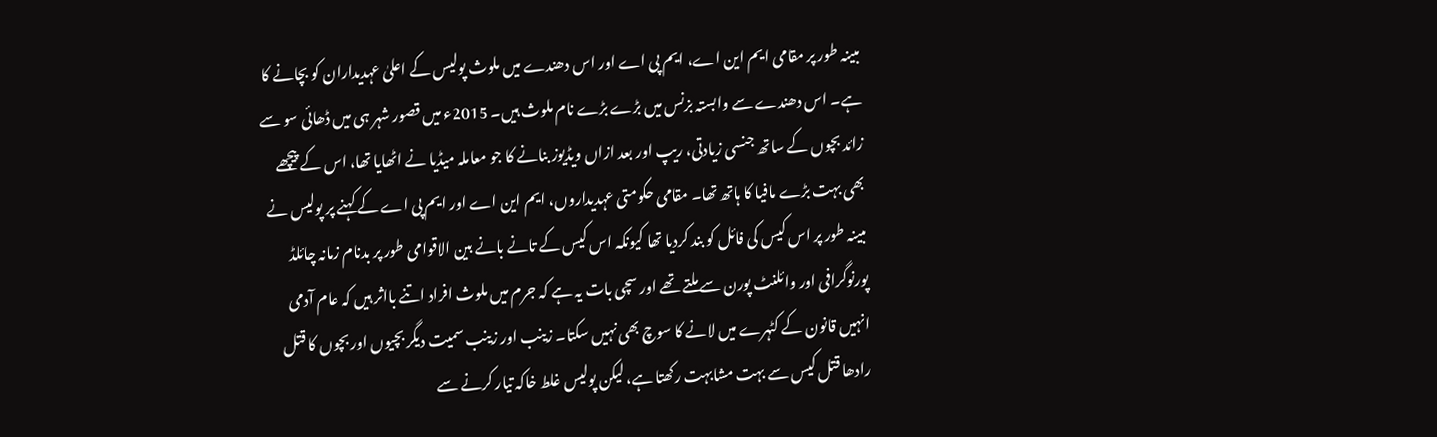مبینہ طور پر مقامی ایم این اے، ایم پی اے اور اس دھندے میں ملوث پولیس کے اعلیٰ عہدیداران کو بچانے کا ہے۔ اس دھندے سے وابستہ بزنس میں بڑے بڑے نام ملوث ہیں۔ 2015ء میں قصور شہر ہی میں ڈھائی سو سے زائد بچوں کے ساتھ جنسی زیادتی، ریپ اور بعد ازاں ویڈیوز بنانے کا جو معاملہ میڈیا نے اٹھایا تھا، اس کے پیچھے بھی بہت بڑے مافیا کا ہاتھ تھا۔ مقامی حکومتی عہدیداروں، ایم این اے اور ایم پی اے کے کہنے پر پولیس نے مبینہ طور پر اس کیس کی فائل کو بند کردیا تھا کیونکہ اس کیس کے تانے بانے بین الاقوامی طور پر بدنام زمانہ چائلڈ پورنوگرافی اور وائلنٹ پورن سے ملتے تھے اور سچی بات یہ ہے کہ جرم میں ملوث افراد اتنے بااثر ہیں کہ عام آدمی انہیں قانون کے کٹہرے میں لانے کا سوچ بھی نہیں سکتا۔ زینب اور زینب سمیت دیگر بچیوں اور بچوں کا قتل رادھا قتل کیس سے بہت مشابہت رکھتا ہے، لیکن پولیس غلط خاکہ تیار کرنے سے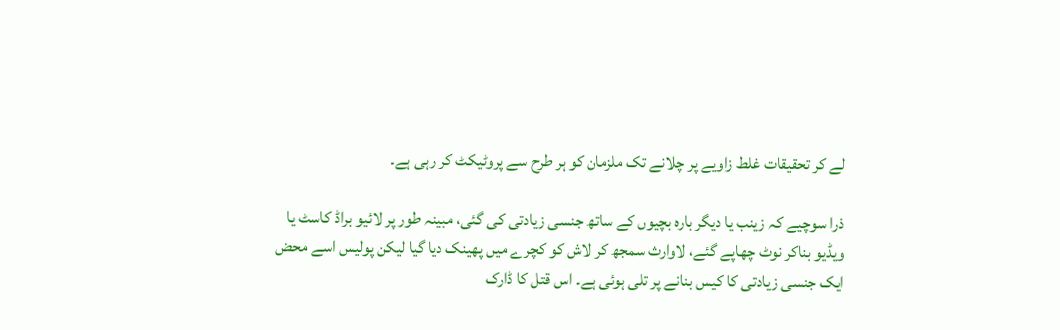لے کر تحقیقات غلط زاویے پر چلانے تک ملزمان کو ہر طرح سے پروٹیکٹ کر رہی ہے۔

ذرا سوچیے کہ زینب یا دیگر بارہ بچیوں کے ساتھ جنسی زیادتی کی گئی، مبینہ طور پر لائیو براڈ کاسٹ یا ویڈیو بناکر نوٹ چھاپے گئے، لاوارث سمجھ کر لاش کو کچرے میں پھینک دیا گیا لیکن پولیس اسے محض ایک جنسی زیادتی کا کیس بنانے پر تلی ہوئی ہے۔ اس قتل کا ڈارک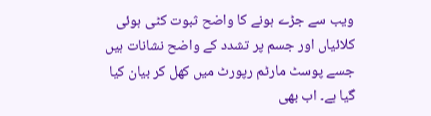ویب سے جڑے ہونے کا واضح ثبوت کٹی ہوئی کلائیاں اور جسم پر تشدد کے واضح نشانات ہیں جسے پوسٹ مارٹم رپورٹ میں کھل کر بیان کیا گیا ہے۔ اب بھی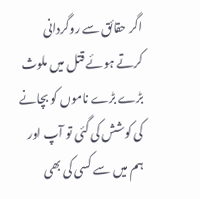اگر حقائق سے روگردانی کرتے ہوئے قتل میں ملوث بڑے بڑے ناموں کو بچانے کی کوشش کی گئی تو آپ اور ہم میں سے کسی کی بھی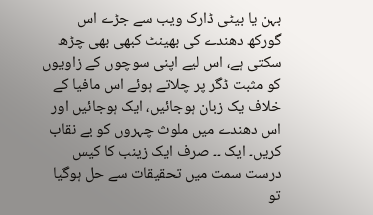بہن یا بیٹی ڈارک ویب سے جڑے اس گورکھ دھندے کی بھینٹ کبھی بھی چڑھ سکتی ہے، اس لیے اپنی سوچوں کے زاویوں کو مثبت ڈگر پر چلاتے ہوئے اس مافیا کے خلاف یک زبان ہوجائیں، ایک ہوجائیں اور اس دھندے میں ملوث چہروں کو بے نقاب کریں۔ ایک ۔۔ صرف ایک زینب کا کیس درست سمت میں تحقیقات سے حل ہوگیا تو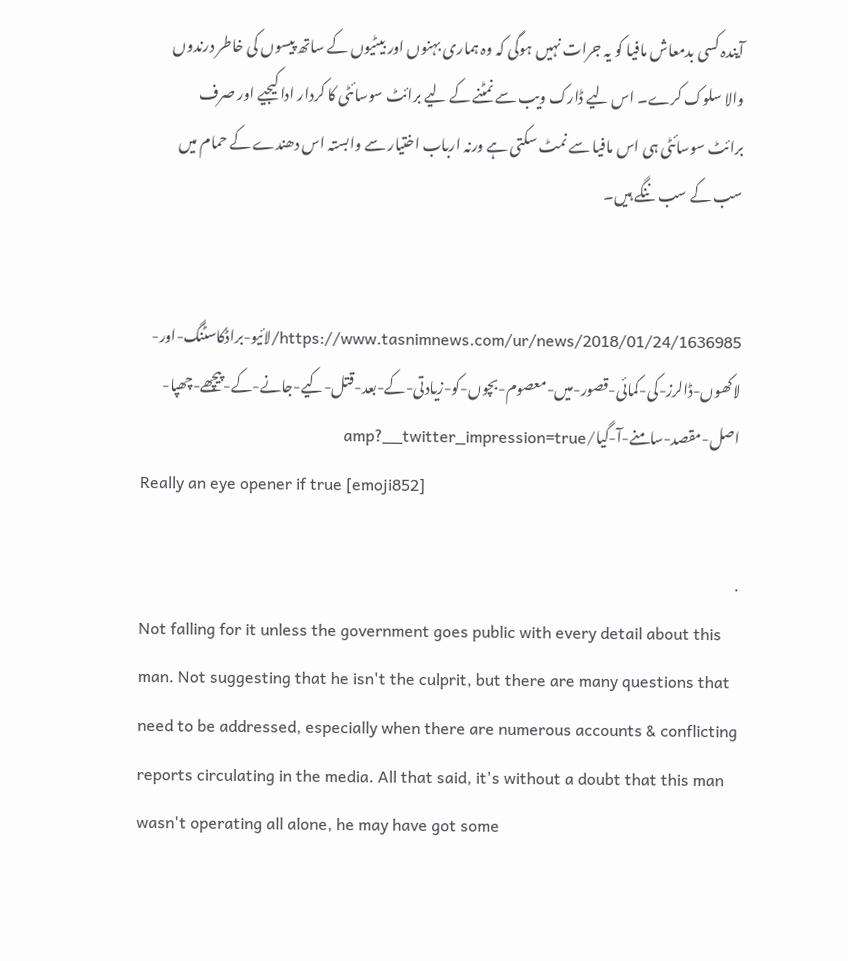آیندہ کسی بدمعاش مافیا کو یہ جرات نہیں ہوگی کہ وہ ہماری بہنوں اور بیٹیوں کے ساتھ پیسوں کی خاطر درندوں والا سلوک کرے۔ اس لیے ڈارک ویب سے نمٹنے کے لیے برائٹ سوسائٹی کا کردار ادا کیجیے اور صرف برائٹ سوسائٹی ہی اس مافیا سے نمٹ سکتی ہے ورنہ ارباب اختیار سے وابستہ اس دھندے کے حمام میں سب کے سب ننگے ہیں۔


https://www.tasnimnews.com/ur/news/2018/01/24/1636985/لائیو-براڈکاسٹنگ-اور-لاکھوں-ڈالرز-کی-کمائی-قصور-میں-معصوم-بچوں-کو-زیادتی-کے-بعد-قتل-کیے-جانے-کے-پیچھے-چھپا-اصل-مقصد-سامنے-آ-گیا/amp?__twitter_impression=true
Really an eye opener if true [emoji852]

.
Not falling for it unless the government goes public with every detail about this man. Not suggesting that he isn't the culprit, but there are many questions that need to be addressed, especially when there are numerous accounts & conflicting reports circulating in the media. All that said, it's without a doubt that this man wasn't operating all alone, he may have got some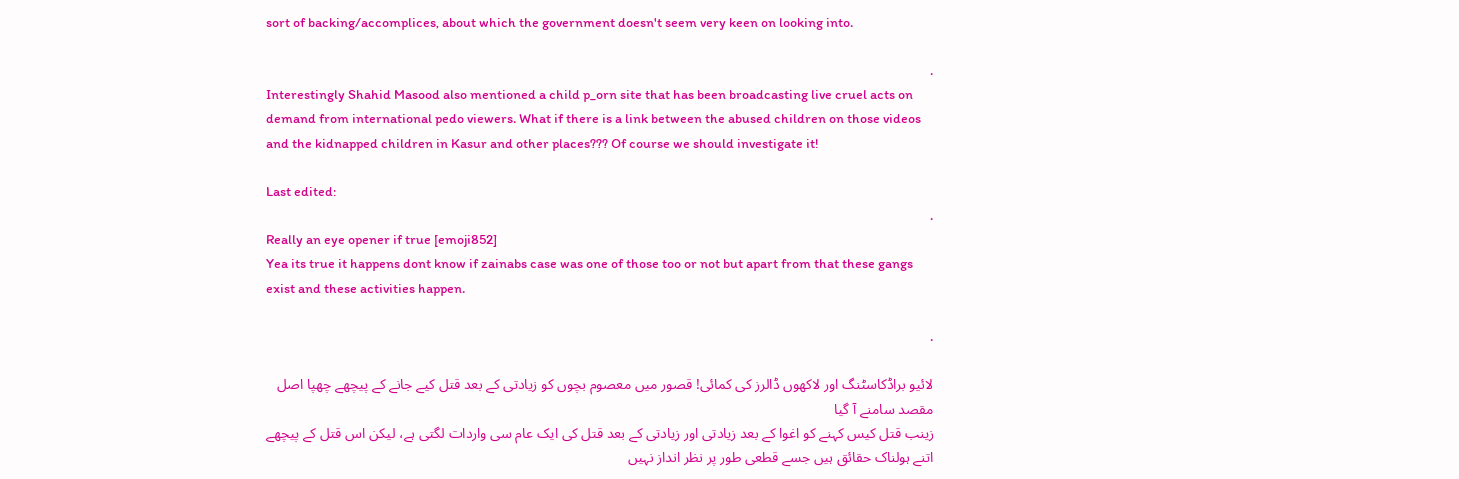sort of backing/accomplices, about which the government doesn't seem very keen on looking into.

.
Interestingly Shahid Masood also mentioned a child p_orn site that has been broadcasting live cruel acts on demand from international pedo viewers. What if there is a link between the abused children on those videos and the kidnapped children in Kasur and other places??? Of course we should investigate it!

Last edited:
.
Really an eye opener if true [emoji852]
Yea its true it happens dont know if zainabs case was one of those too or not but apart from that these gangs exist and these activities happen.

.

لائیو براڈکاسٹنگ اور لاکھوں ڈالرز کی کمائی! قصور میں معصوم بچوں کو زیادتی کے بعد قتل کیے جانے کے پیچھے چھپا اصل مقصد سامنے آ گیا
زینب قتل کیس کہنے کو اغوا کے بعد زیادتی اور زیادتی کے بعد قتل کی ایک عام سی واردات لگتی ہے، لیکن اس قتل کے پیچھے اتنے ہولناک حقائق ہیں جسے قطعی طور پر نظر انداز نہیں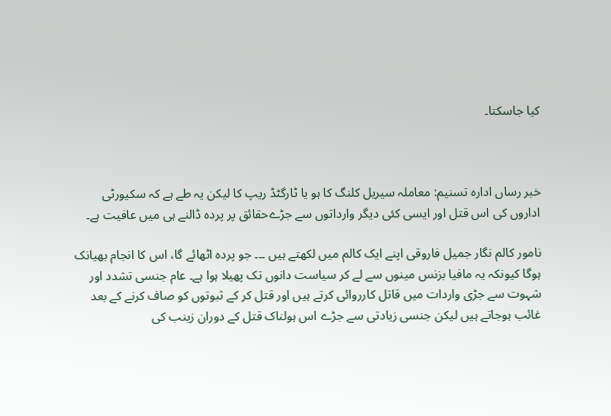کیا جاسکتا۔



خبر رساں ادارہ تسنیم: معاملہ سیریل کلنگ کا ہو یا ٹارگٹڈ ریپ کا لیکن یہ طے ہے کہ سکیورٹی اداروں کی اس قتل اور ایسی کئی دیگر وارداتوں سے جڑےحقائق پر پردہ ڈالنے ہی میں عافیت ہے۔

نامور کالم نگار جمیل فاروقی اپنے ایک کالم میں لکھتے ہیں ۔۔۔ جو پردہ اٹھائے گا، اس کا انجام بھیانک ہوگا کیونکہ یہ مافیا بزنس مینوں سے لے کر سیاست دانوں تک پھیلا ہوا ہے۔ عام جنسی تشدد اور شہوت سے جڑی واردات میں قاتل کارروائی کرتے ہیں اور قتل کر کے ثبوتوں کو صاف کرنے کے بعد غائب ہوجاتے ہیں لیکن جنسی زیادتی سے جڑے اس ہولناک قتل کے دوران زینب کی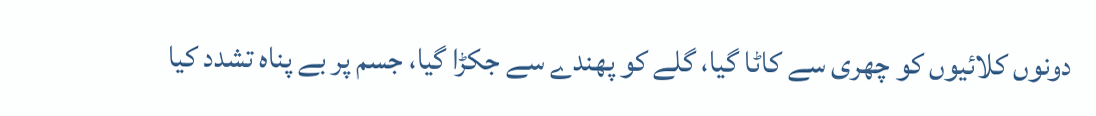دونوں کلائیوں کو چھری سے کاٹا گیا، گلے کو پھندے سے جکڑا گیا، جسم پر بے پناہ تشدد کیا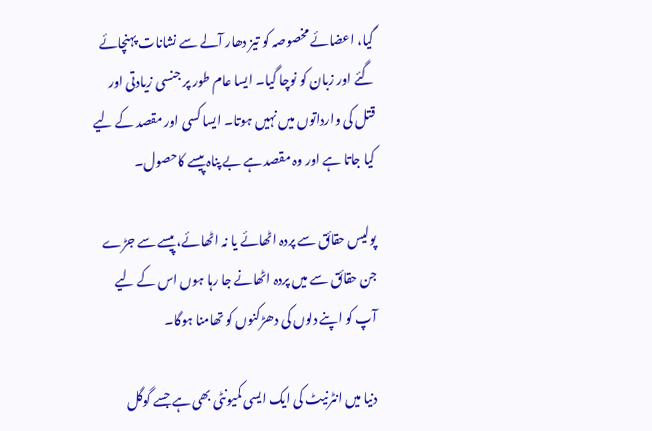گیا، اعضائے مخصوصہ کو تیز دھار آلے سے نشانات پہنچائے گئے اور زبان کو نوچا گیا۔ ایسا عام طور پر جنسی زیادتی اور قتل کی وارداتوں میں نہیں ہوتا۔ ایسا کسی اور مقصد کے لیے کیا جاتا ہے اور وہ مقصد ہے بے پناہ پیسے کاحصول۔

پولیس حقائق سے پردہ اٹھائے یا نہ اٹھائے، پیسے سے جڑے جن حقائق سے میں پردہ اٹھانے جا رہا ہوں اس کے لیے آپ کو اپنے دلوں کی دھڑکنوں کو تھامنا ہوگا۔

دنیا میں انٹرنیٹ کی ایک ایسی کمیونٹی بھی ہے جسے گوگل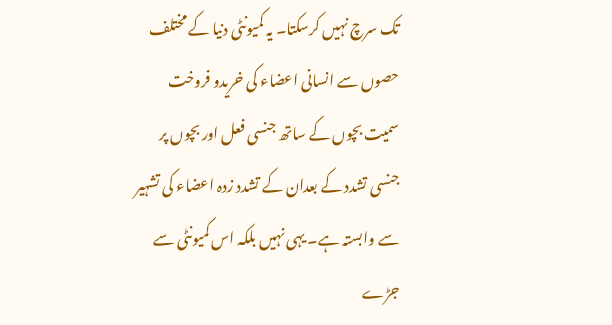تک سرچ نہیں کرسکتا۔ یہ کمیونٹی دنیا کے مختلف حصوں سے انسانی اعضاء کی خریدو فروخت سمیت بچوں کے ساتھ جنسی فعل اور بچوں پر جنسی تشدد کے بعدان کے تشدد زدہ اعضاء کی تشہیر سے وابستہ ہے۔ یہی نہیں بلکہ اس کمیونٹی سے جڑے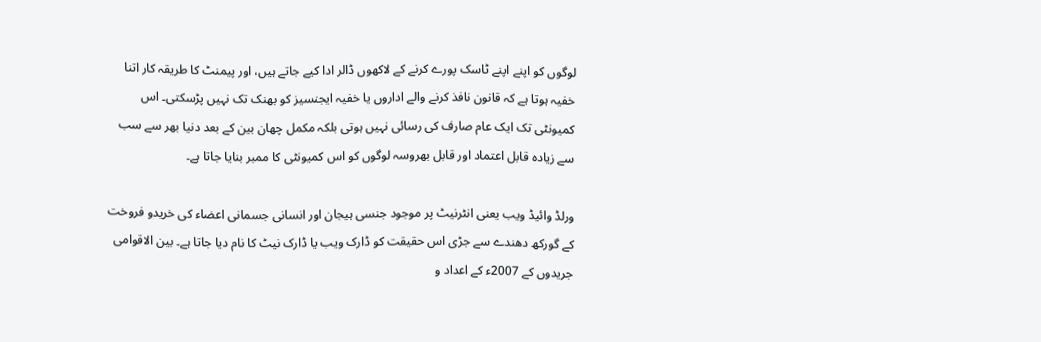لوگوں کو اپنے اپنے ٹاسک پورے کرنے کے لاکھوں ڈالر ادا کیے جاتے ہیں، اور پیمنٹ کا طریقہ کار اتنا خفیہ ہوتا ہے کہ قانون نافذ کرنے والے اداروں یا خفیہ ایجنسیز کو بھنک تک نہیں پڑسکتی۔ اس کمیونٹی تک ایک عام صارف کی رسائی نہیں ہوتی بلکہ مکمل چھان بین کے بعد دنیا بھر سے سب سے زیادہ قابل اعتماد اور قابل بھروسہ لوگوں کو اس کمیونٹی کا ممبر بنایا جاتا ہے۔

ورلڈ وائیڈ ویب یعنی انٹرنیٹ پر موجود جنسی ہیجان اور انسانی جسمانی اعضاء کی خریدو فروخت کے گورکھ دھندے سے جڑی اس حقیقت کو ڈارک ویب یا ڈارک نیٹ کا نام دیا جاتا ہے۔ بین الاقوامی جریدوں کے 2007ء کے اعداد و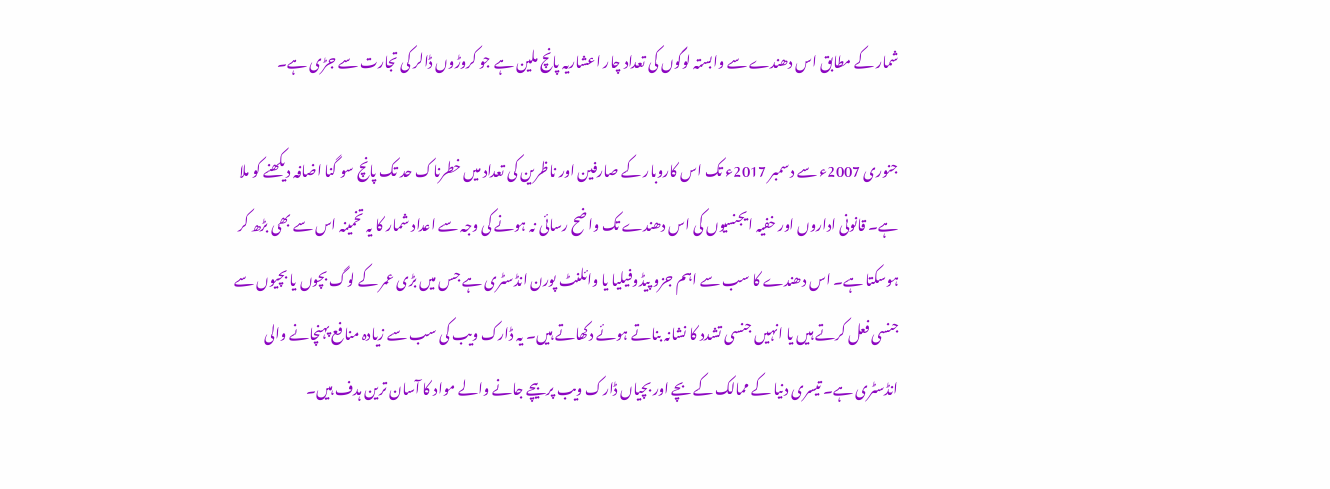شمار کے مطابق اس دھندے سے وابستہ لوگوں کی تعداد چار اعشاریہ پانچ ملین ہے جو کروڑوں ڈالر کی تجارت سے جڑی ہے۔

جنوری 2007ء سے دسمبر 2017ء تک اس کاروبار کے صارفین اور ناظرین کی تعداد میں خطرناک حد تک پانچ سو گنا اضافہ دیکھنے کو ملا ہے۔ قانونی اداروں اور خفیہ ایجنسیوں کی اس دھندے تک واضح رسائی نہ ہونے کی وجہ سے اعداد شمار کا یہ تخمینہ اس سے بھی بڑھ کر ہوسکتا ہے۔ اس دھندے کا سب سے اہم جزو پیڈوفیلیا یا وائلنٹ پورن انڈسٹری ہے جس میں بڑی عمر کے لوگ بچوں یا بچیوں سے جنسی فعل کرتے ہیں یا انہیں جنسی تشدد کا نشانہ بناتے ہوئے دکھاتے ہیں۔ یہ ڈارک ویب کی سب سے زیادہ منافع پہنچانے والی انڈسٹری ہے۔ تیسری دنیا کے ممالک کے بچے اور بچیاں ڈارک ویب پر بیچے جانے والے مواد کا آسان ترین ہدف ہیں۔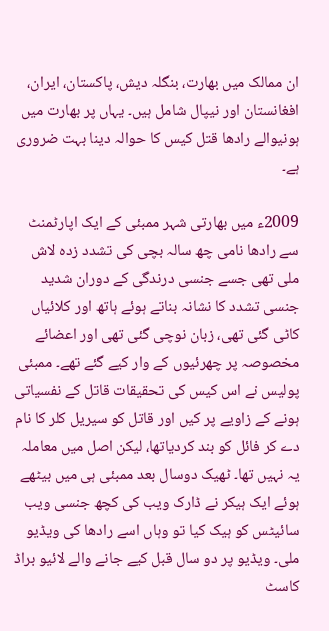ان ممالک میں بھارت، بنگلہ دیش، پاکستان، ایران، افغانستان اور نیپال شامل ہیں۔ یہاں پر بھارت میں ہونیوالے رادھا قتل کیس کا حوالہ دینا بہت ضروری ہے۔

2009ء میں بھارتی شہر ممبئی کے ایک اپارٹمنٹ سے رادھا نامی چھ سالہ بچی کی تشدد زدہ لاش ملی تھی جسے جنسی درندگی کے دوران شدید جنسی تشدد کا نشانہ بناتے ہوئے ہاتھ اور کلائیاں کاٹی گئی تھی، زبان نوچی گئی تھی اور اعضائے مخصوصہ پر چھرئیوں کے وار کیے گئے تھے۔ ممبئی پولیس نے اس کیس کی تحقیقات قاتل کے نفسیاتی ہونے کے زاویے پر کیں اور قاتل کو سیریل کلر کا نام دے کر فائل کو بند کردیاتھا، لیکن اصل میں معاملہ یہ نہیں تھا۔ ٹھیک دوسال بعد ممبئی ہی میں بیٹھے ہوئے ایک ہیکر نے ڈارک ویب کی کچھ جنسی ویب سائیٹس کو ہیک کیا تو وہاں اسے رادھا کی ویڈیو ملی۔ ویڈیو پر دو سال قبل کیے جانے والے لائیو براڈ کاسٹ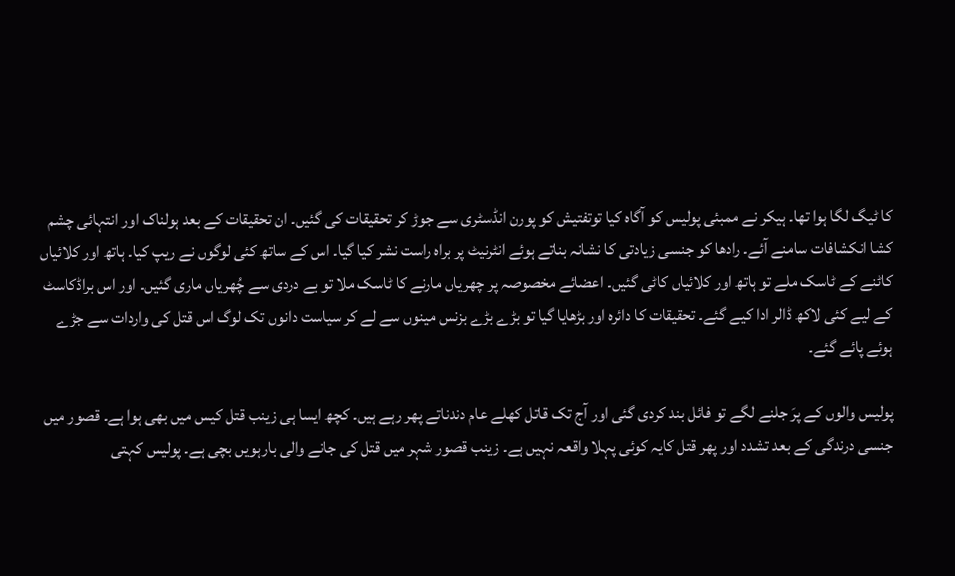کا ٹیگ لگا ہوا تھا۔ ہیکر نے ممبئی پولیس کو آگاہ کیا توتفتیش کو پورن انڈسٹری سے جوڑ کر تحقیقات کی گئیں۔ ان تحقیقات کے بعد ہولناک اور انتہائی چشم کشا انکشافات سامنے آئے۔ رادھا کو جنسی زیادتی کا نشانہ بناتے ہوئے انٹرنیٹ پر براہ راست نشر کیا گیا۔ اس کے ساتھ کئی لوگوں نے ریپ کیا۔ ہاتھ اور کلائیاں کاٹنے کے ٹاسک ملے تو ہاتھ اور کلائیاں کاٹی گئیں۔ اعضائے مخصوصہ پر چھریاں مارنے کا ٹاسک ملا تو بے دردی سے چُھریاں ماری گئیں۔ اور اس براڈکاسٹ کے لیے کئی لاکھ ڈالر ادا کیے گئے۔ تحقیقات کا دائرہ اور بڑھایا گیا تو بڑے بڑے بزنس مینوں سے لے کر سیاست دانوں تک لوگ اس قتل کی واردات سے جڑے ہوئے پائے گئے۔

پولیس والوں کے پرَ جلنے لگے تو فائل بند کردی گئی اور آج تک قاتل کھلے عام دندناتے پھر رہے ہیں۔ کچھ ایسا ہی زینب قتل کیس میں بھی ہوا ہے۔ قصور میں جنسی درندگی کے بعد تشدد اور پھر قتل کایہ کوئی پہلا واقعہ نہیں ہے۔ زینب قصور شہر میں قتل کی جانے والی بارہویں بچی ہے۔ پولیس کہتی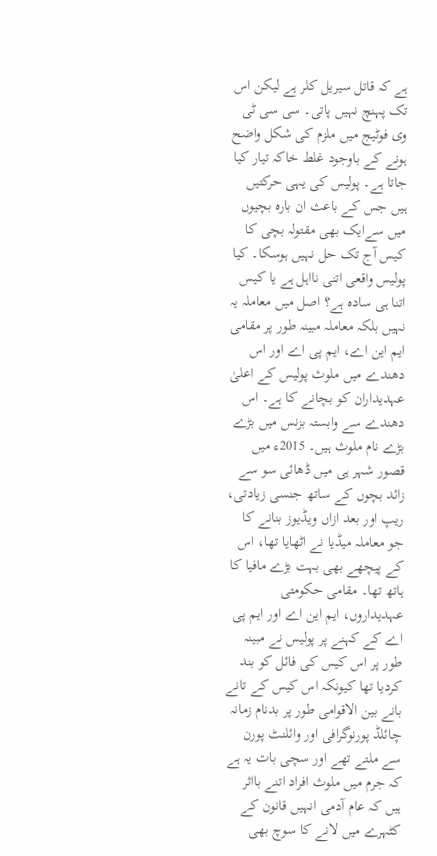ہے کہ قاتل سیریل کلر ہے لیکن اس تک پہنچ نہیں پاتی۔ سی سی ٹی وی فوٹیج میں ملزم کی شکل واضح ہونے کے باوجود غلط خاکہ تیار کیا جاتا ہے۔ پولیس کی یہی حرکتیں ہیں جس کے باعث ان بارہ بچیوں میں سےایک بھی مقتولہ بچی کا کیس آج تک حل نہیں ہوسکا۔ کیا پولیس واقعی اتنی نااہل ہے یا کیس اتنا ہی سادہ ہے؟ اصل میں معاملہ یہ نہیں بلکہ معاملہ مبینہ طور پر مقامی ایم این اے، ایم پی اے اور اس دھندے میں ملوث پولیس کے اعلیٰ عہدیداران کو بچانے کا ہے۔ اس دھندے سے وابستہ بزنس میں بڑے بڑے نام ملوث ہیں۔ 2015ء میں قصور شہر ہی میں ڈھائی سو سے زائد بچوں کے ساتھ جنسی زیادتی، ریپ اور بعد ازاں ویڈیوز بنانے کا جو معاملہ میڈیا نے اٹھایا تھا، اس کے پیچھے بھی بہت بڑے مافیا کا ہاتھ تھا۔ مقامی حکومتی عہدیداروں، ایم این اے اور ایم پی اے کے کہنے پر پولیس نے مبینہ طور پر اس کیس کی فائل کو بند کردیا تھا کیونکہ اس کیس کے تانے بانے بین الاقوامی طور پر بدنام زمانہ چائلڈ پورنوگرافی اور وائلنٹ پورن سے ملتے تھے اور سچی بات یہ ہے کہ جرم میں ملوث افراد اتنے بااثر ہیں کہ عام آدمی انہیں قانون کے کٹہرے میں لانے کا سوچ بھی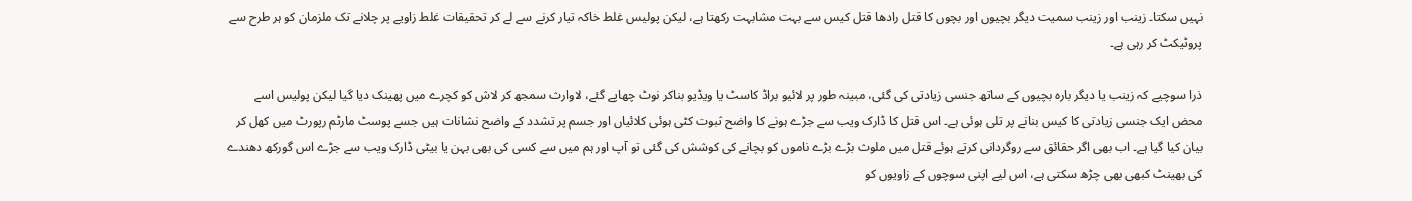نہیں سکتا۔ زینب اور زینب سمیت دیگر بچیوں اور بچوں کا قتل رادھا قتل کیس سے بہت مشابہت رکھتا ہے، لیکن پولیس غلط خاکہ تیار کرنے سے لے کر تحقیقات غلط زاویے پر چلانے تک ملزمان کو ہر طرح سے پروٹیکٹ کر رہی ہے۔

ذرا سوچیے کہ زینب یا دیگر بارہ بچیوں کے ساتھ جنسی زیادتی کی گئی، مبینہ طور پر لائیو براڈ کاسٹ یا ویڈیو بناکر نوٹ چھاپے گئے، لاوارث سمجھ کر لاش کو کچرے میں پھینک دیا گیا لیکن پولیس اسے محض ایک جنسی زیادتی کا کیس بنانے پر تلی ہوئی ہے۔ اس قتل کا ڈارک ویب سے جڑے ہونے کا واضح ثبوت کٹی ہوئی کلائیاں اور جسم پر تشدد کے واضح نشانات ہیں جسے پوسٹ مارٹم رپورٹ میں کھل کر بیان کیا گیا ہے۔ اب بھی اگر حقائق سے روگردانی کرتے ہوئے قتل میں ملوث بڑے بڑے ناموں کو بچانے کی کوشش کی گئی تو آپ اور ہم میں سے کسی کی بھی بہن یا بیٹی ڈارک ویب سے جڑے اس گورکھ دھندے کی بھینٹ کبھی بھی چڑھ سکتی ہے، اس لیے اپنی سوچوں کے زاویوں کو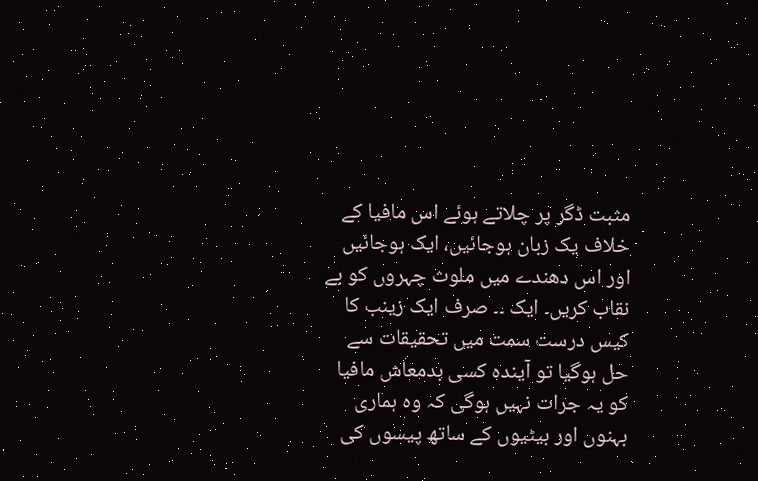مثبت ڈگر پر چلاتے ہوئے اس مافیا کے خلاف یک زبان ہوجائیں، ایک ہوجائیں اور اس دھندے میں ملوث چہروں کو بے نقاب کریں۔ ایک ۔۔ صرف ایک زینب کا کیس درست سمت میں تحقیقات سے حل ہوگیا تو آیندہ کسی بدمعاش مافیا کو یہ جرات نہیں ہوگی کہ وہ ہماری بہنوں اور بیٹیوں کے ساتھ پیسوں کی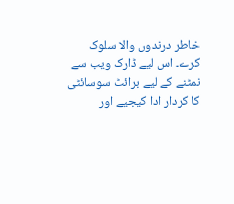خاطر درندوں والا سلوک کرے۔ اس لیے ڈارک ویب سے نمٹنے کے لیے برائٹ سوسائٹی کا کردار ادا کیجیے اور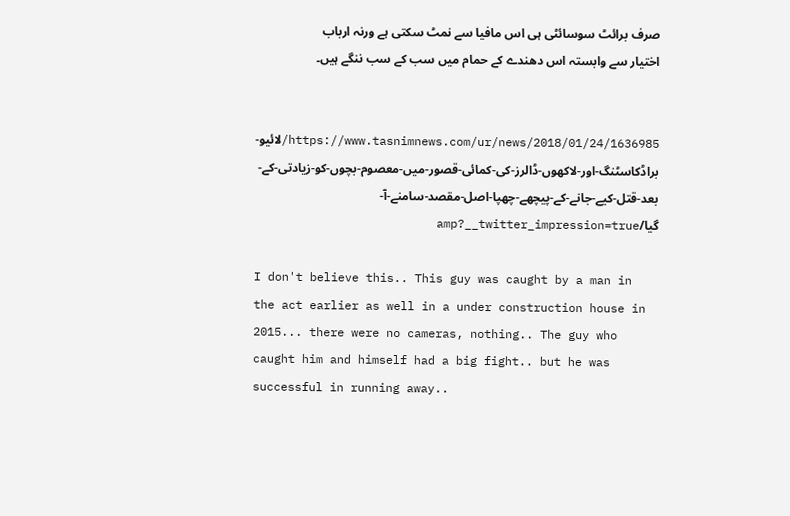صرف برائٹ سوسائٹی ہی اس مافیا سے نمٹ سکتی ہے ورنہ ارباب اختیار سے وابستہ اس دھندے کے حمام میں سب کے سب ننگے ہیں۔


https://www.tasnimnews.com/ur/news/2018/01/24/1636985/لائیو-براڈکاسٹنگ-اور-لاکھوں-ڈالرز-کی-کمائی-قصور-میں-معصوم-بچوں-کو-زیادتی-کے-بعد-قتل-کیے-جانے-کے-پیچھے-چھپا-اصل-مقصد-سامنے-آ-گیا/amp?__twitter_impression=true

I don't believe this.. This guy was caught by a man in the act earlier as well in a under construction house in 2015... there were no cameras, nothing.. The guy who caught him and himself had a big fight.. but he was successful in running away..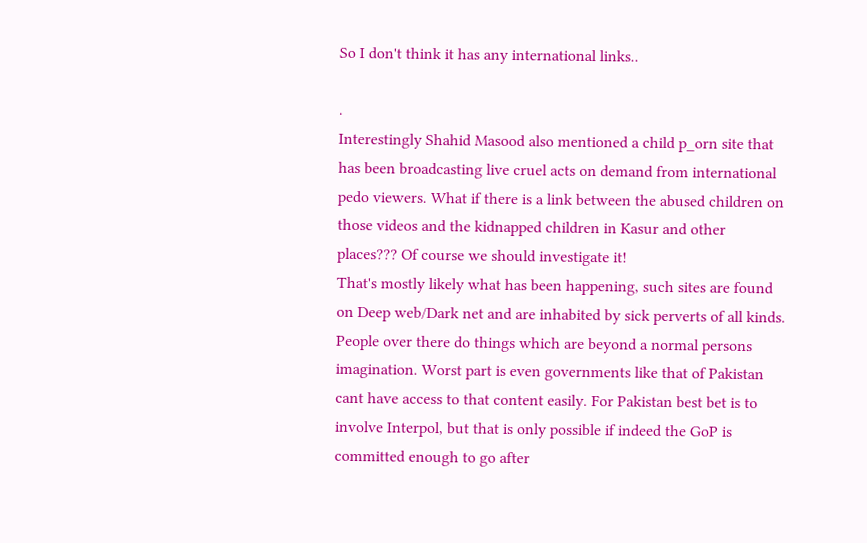So I don't think it has any international links..

.
Interestingly Shahid Masood also mentioned a child p_orn site that has been broadcasting live cruel acts on demand from international pedo viewers. What if there is a link between the abused children on those videos and the kidnapped children in Kasur and other places??? Of course we should investigate it!
That's mostly likely what has been happening, such sites are found on Deep web/Dark net and are inhabited by sick perverts of all kinds. People over there do things which are beyond a normal persons imagination. Worst part is even governments like that of Pakistan cant have access to that content easily. For Pakistan best bet is to involve Interpol, but that is only possible if indeed the GoP is committed enough to go after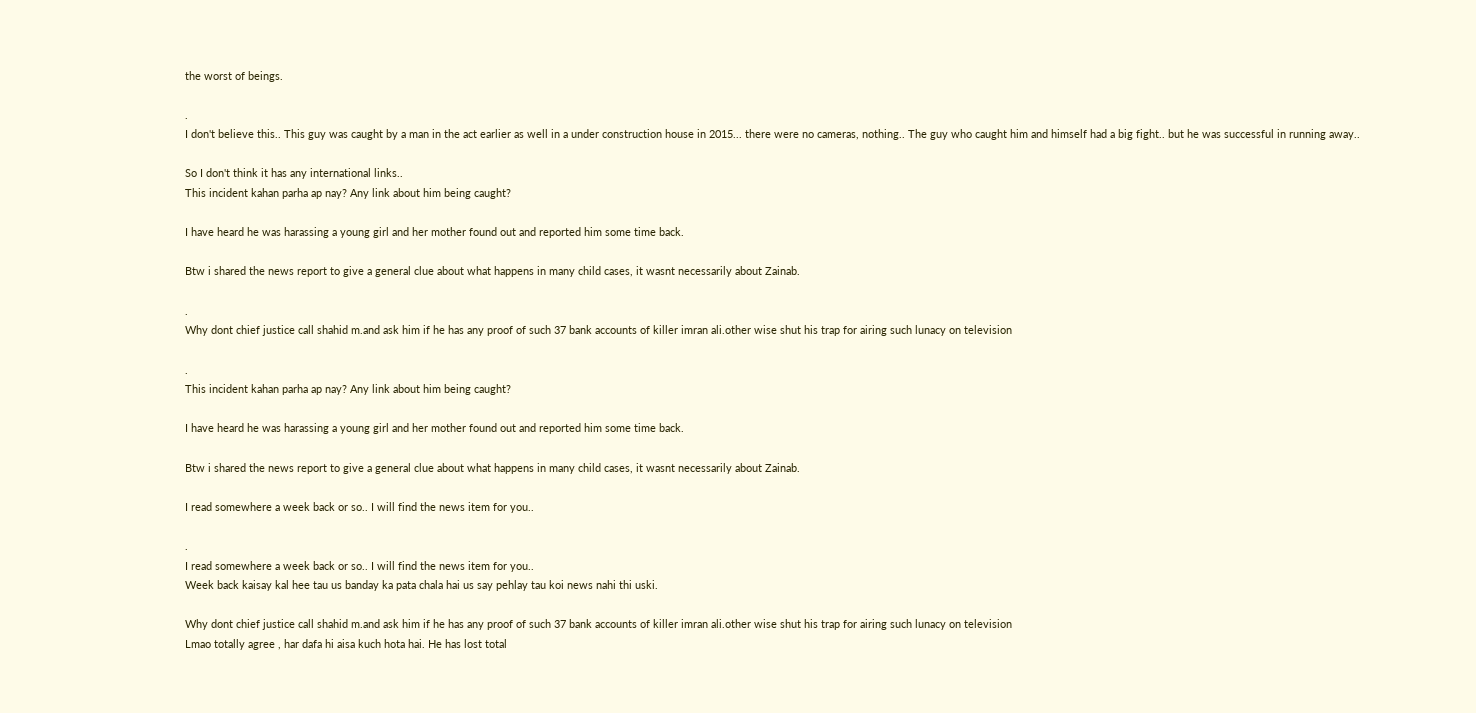the worst of beings.

.
I don't believe this.. This guy was caught by a man in the act earlier as well in a under construction house in 2015... there were no cameras, nothing.. The guy who caught him and himself had a big fight.. but he was successful in running away..

So I don't think it has any international links..
This incident kahan parha ap nay? Any link about him being caught?

I have heard he was harassing a young girl and her mother found out and reported him some time back.

Btw i shared the news report to give a general clue about what happens in many child cases, it wasnt necessarily about Zainab.

.
Why dont chief justice call shahid m.and ask him if he has any proof of such 37 bank accounts of killer imran ali.other wise shut his trap for airing such lunacy on television

.
This incident kahan parha ap nay? Any link about him being caught?

I have heard he was harassing a young girl and her mother found out and reported him some time back.

Btw i shared the news report to give a general clue about what happens in many child cases, it wasnt necessarily about Zainab.

I read somewhere a week back or so.. I will find the news item for you..

.
I read somewhere a week back or so.. I will find the news item for you..
Week back kaisay kal hee tau us banday ka pata chala hai us say pehlay tau koi news nahi thi uski.

Why dont chief justice call shahid m.and ask him if he has any proof of such 37 bank accounts of killer imran ali.other wise shut his trap for airing such lunacy on television
Lmao totally agree , har dafa hi aisa kuch hota hai. He has lost total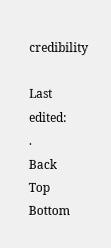credibility

Last edited:
.
Back
Top Bottom